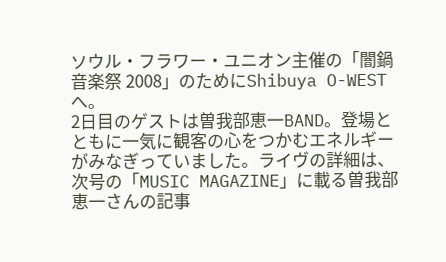ソウル・フラワー・ユニオン主催の「闇鍋音楽祭 2008」のためにShibuya O-WESTへ。
2日目のゲストは曽我部恵一BAND。登場とともに一気に観客の心をつかむエネルギーがみなぎっていました。ライヴの詳細は、次号の「MUSIC MAGAZINE」に載る曽我部恵一さんの記事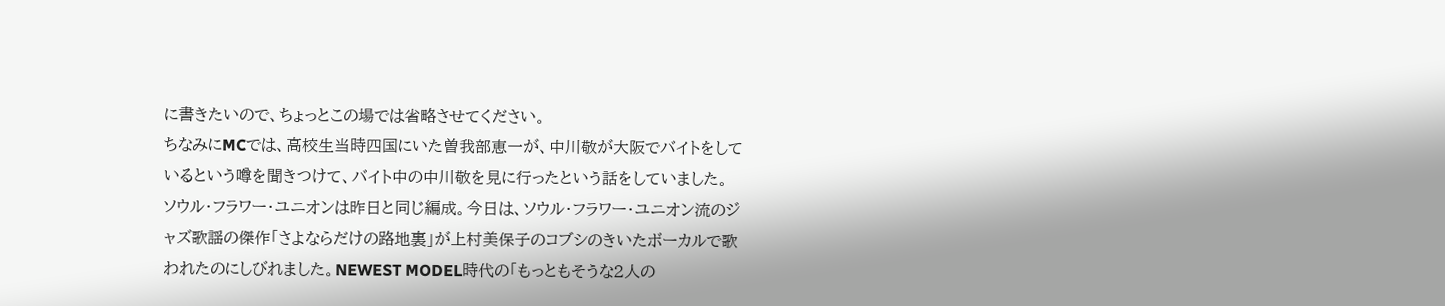に書きたいので、ちょっとこの場では省略させてください。
ちなみにMCでは、高校生当時四国にいた曽我部恵一が、中川敬が大阪でバイトをしているという噂を聞きつけて、バイト中の中川敬を見に行ったという話をしていました。
ソウル・フラワー・ユニオンは昨日と同じ編成。今日は、ソウル・フラワー・ユニオン流のジャズ歌謡の傑作「さよならだけの路地裏」が上村美保子のコブシのきいたボーカルで歌われたのにしびれました。NEWEST MODEL時代の「もっともそうな2人の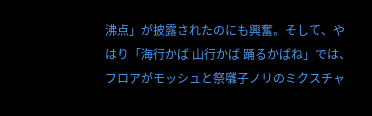沸点」が披露されたのにも興奮。そして、やはり「海行かば 山行かば 踊るかばね」では、フロアがモッシュと祭囃子ノリのミクスチャ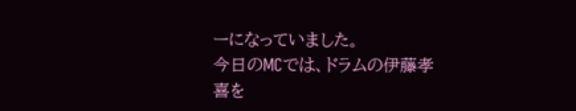ーになっていました。
今日のMCでは、ドラムの伊藤孝喜を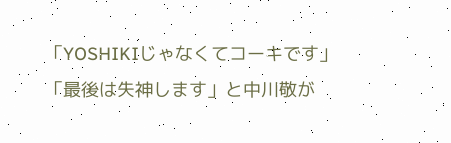「YOSHIKIじゃなくてコーキです」「最後は失神します」と中川敬が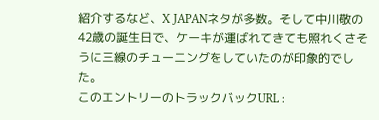紹介するなど、X JAPANネタが多数。そして中川敬の42歳の誕生日で、ケーキが運ばれてきても照れくさそうに三線のチューニングをしていたのが印象的でした。
このエントリーのトラックバックURL :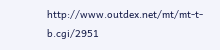http://www.outdex.net/mt/mt-t-b.cgi/2951